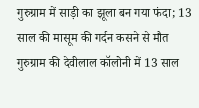गुरुग्राम में साड़ी का झूला बन गया फंदा; 13 साल की मासूम की गर्दन कसने से मौत
गुरुग्राम की देवीलाल कॉलोनी में 13 साल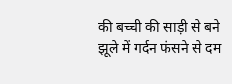की बच्ची की साड़ी से बने झूले में गर्दन फंसने से दम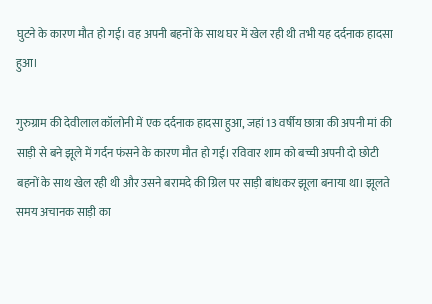घुटने के कारण मौत हो गई। वह अपनी बहनों के साथ घर में खेल रही थी तभी यह दर्दनाक हादसा हुआ।

गुरुग्राम की देवीलाल कॉलोनी में एक दर्दनाक हादसा हुआ, जहां 13 वर्षीय छात्रा की अपनी मां की साड़ी से बने झूले में गर्दन फंसने के कारण मौत हो गई। रविवार शाम को बच्ची अपनी दो छोटी बहनों के साथ खेल रही थी और उसने बरामदे की ग्रिल पर साड़ी बांधकर झूला बनाया था। झूलते समय अचानक साड़ी का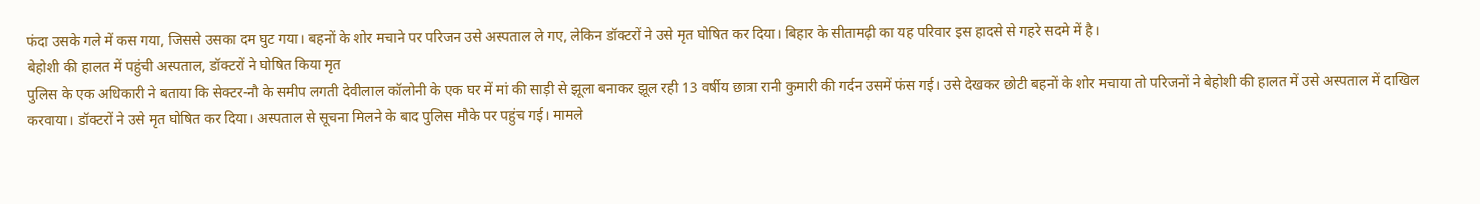फंदा उसके गले में कस गया, जिससे उसका दम घुट गया। बहनों के शोर मचाने पर परिजन उसे अस्पताल ले गए, लेकिन डॉक्टरों ने उसे मृत घोषित कर दिया। बिहार के सीतामढ़ी का यह परिवार इस हादसे से गहरे सदमे में है।
बेहोशी की हालत में पहुंची अस्पताल, डॉक्टरों ने घोषित किया मृत
पुलिस के एक अधिकारी ने बताया कि सेक्टर-नौ के समीप लगती देवीलाल कॉलोनी के एक घर में मां की साड़ी से झूला बनाकर झूल रही 13 वर्षीय छात्रा रानी कुमारी की गर्दन उसमें फंस गई। उसे देखकर छोटी बहनों के शोर मचाया तो परिजनों ने बेहोशी की हालत में उसे अस्पताल में दाखिल करवाया। डॉक्टरों ने उसे मृत घोषित कर दिया। अस्पताल से सूचना मिलने के बाद पुलिस मौके पर पहुंच गई। मामले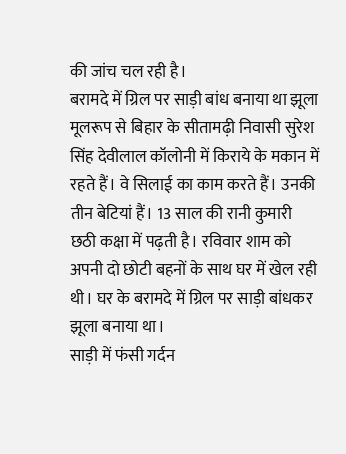की जांच चल रही है।
बरामदे में ग्रिल पर साड़ी बांध बनाया था झूला
मूलरूप से बिहार के सीतामढ़ी निवासी सुरेश सिंह देवीलाल कॉलोनी में किराये के मकान में रहते हैं। वे सिलाई का काम करते हैं। उनकी तीन बेटियां हैं। 13 साल की रानी कुमारी छठी कक्षा में पढ़ती है। रविवार शाम को अपनी दो छोटी बहनों के साथ घर में खेल रही थी। घर के बरामदे में ग्रिल पर साड़ी बांधकर झूला बनाया था।
साड़ी में फंसी गर्दन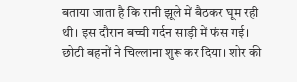बताया जाता है कि रानी झूले में बैठकर घूम रही थी। इस दौरान बच्ची गर्दन साड़ी में फंस गई। छोटी बहनों ने चिल्लाना शुरू कर दिया। शोर की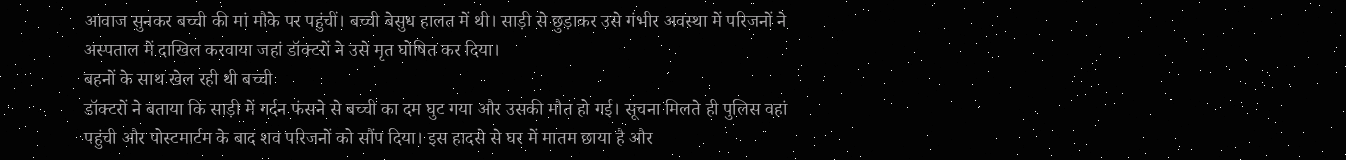आवाज सुनकर बच्ची की मां मौके पर पहुंचीं। बच्ची बेसुध हालत में थी। साड़ी से छुड़ाकर उसे गंभीर अवस्था में परिजनों ने अस्पताल में दाखिल करवाया जहां डॉक्टरों ने उसे मृत घोषित कर दिया।
बहनों के साथ खेल रही थी बच्ची
डॉक्टरों ने बताया कि साड़ी में गर्दन फंसने से बच्ची का दम घुट गया और उसकी मौत हो गई। सूचना मिलते ही पुलिस वहां पहुंची और पोस्टमार्टम के बाद शव परिजनों को सौंप दिया। इस हादसे से घर में मातम छाया है और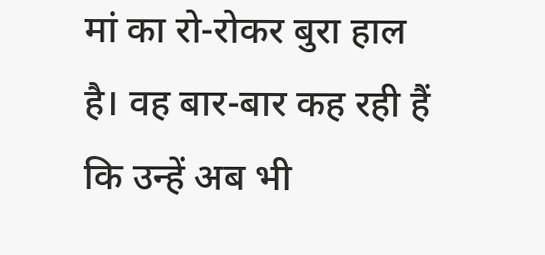मां का रो-रोकर बुरा हाल है। वह बार-बार कह रही हैं कि उन्हें अब भी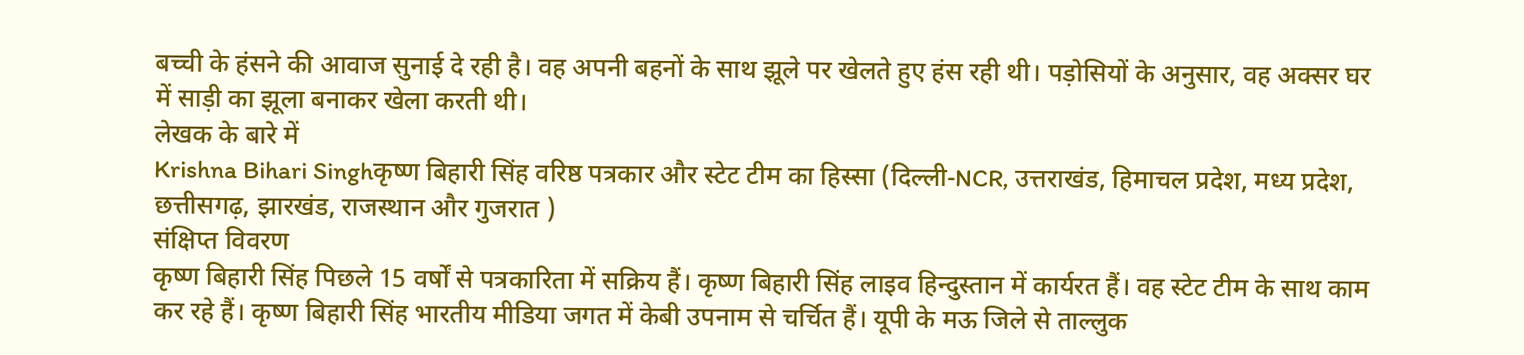बच्ची के हंसने की आवाज सुनाई दे रही है। वह अपनी बहनों के साथ झूले पर खेलते हुए हंस रही थी। पड़ोसियों के अनुसार, वह अक्सर घर में साड़ी का झूला बनाकर खेला करती थी।
लेखक के बारे में
Krishna Bihari Singhकृष्ण बिहारी सिंह वरिष्ठ पत्रकार और स्टेट टीम का हिस्सा (दिल्ली-NCR, उत्तराखंड, हिमाचल प्रदेश, मध्य प्रदेश, छत्तीसगढ़, झारखंड, राजस्थान और गुजरात )
संक्षिप्त विवरण
कृष्ण बिहारी सिंह पिछले 15 वर्षों से पत्रकारिता में सक्रिय हैं। कृष्ण बिहारी सिंह लाइव हिन्दुस्तान में कार्यरत हैं। वह स्टेट टीम के साथ काम कर रहे हैं। कृष्ण बिहारी सिंह भारतीय मीडिया जगत में केबी उपनाम से चर्चित हैं। यूपी के मऊ जिले से ताल्लुक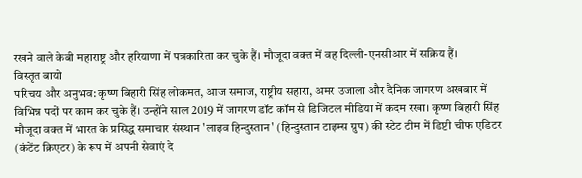रखने वाले केबी महाराष्ट्र और हरियाणा में पत्रकारिता कर चुके हैं। मौजूदा वक्त में वह दिल्ली-एनसीआर में सक्रिय हैं।
विस्तृत बायो
परिचय और अनुभव: कृष्ण बिहारी सिंह लोकमत, आज समाज, राष्ट्रीय सहारा, अमर उजाला और दैनिक जागरण अखबार में विभिन्न पदों पर काम कर चुके हैं। उन्होंने साल 2019 में जागरण डॉट कॉम से डिजिटल मीडिया में कदम रखा। कृष्ण बिहारी सिंह मौजूदा वक्त में भारत के प्रसिद्ध समाचार संस्थान 'लाइव हिन्दुस्तान' (हिन्दुस्तान टाइम्स ग्रुप) की स्टेट टीम में डिप्टी चीफ एडिटर (कंटेंट क्रिएटर) के रूप में अपनी सेवाएं दे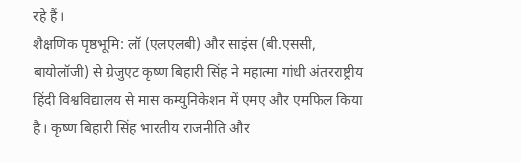रहे हैं।
शैक्षणिक पृष्ठभूमि: लॉ (एलएलबी) और साइंस (बी.एससी, बायोलॉजी) से ग्रेजुएट कृष्ण बिहारी सिंह ने महात्मा गांधी अंतरराष्ट्रीय हिंदी विश्वविद्यालय से मास कम्युनिकेशन में एमए और एमफिल किया है। कृष्ण बिहारी सिंह भारतीय राजनीति और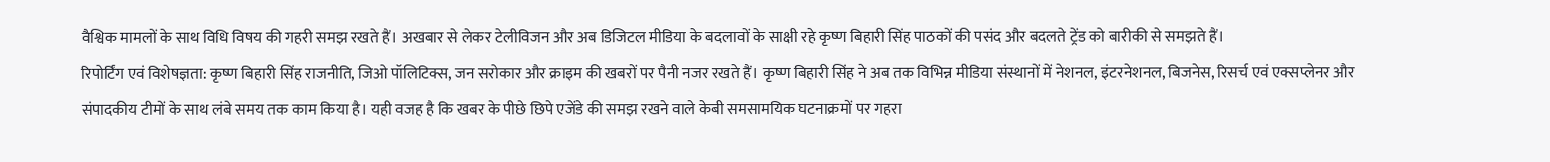वैश्विक मामलों के साथ विधि विषय की गहरी समझ रखते हैं। अखबार से लेकर टेलीविजन और अब डिजिटल मीडिया के बदलावों के साक्षी रहे कृष्ण बिहारी सिंह पाठकों की पसंद और बदलते ट्रेंड को बारीकी से समझते हैं।
रिपोर्टिंग एवं विशेषज्ञता: कृष्ण बिहारी सिंह राजनीति, जिओ पॉलिटिक्स, जन सरोकार और क्राइम की खबरों पर पैनी नजर रखते हैं। कृष्ण बिहारी सिंह ने अब तक विभिन्न मीडिया संस्थानों में नेशनल, इंटरनेशनल, बिजनेस, रिसर्च एवं एक्सप्लेनर और संपादकीय टीमों के साथ लंबे समय तक काम किया है। यही वजह है कि खबर के पीछे छिपे एजेंडे की समझ रखने वाले केबी समसामयिक घटनाक्रमों पर गहरा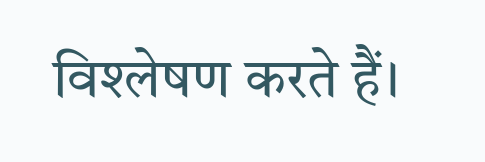विश्लेषण करते हैं।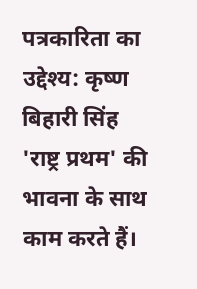पत्रकारिता का उद्देश्य: कृष्ण बिहारी सिंह 'राष्ट्र प्रथम' की भावना के साथ काम करते हैं।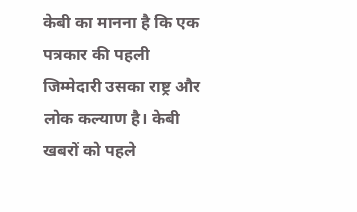केबी का मानना है कि एक पत्रकार की पहली जिम्मेदारी उसका राष्ट्र और लोक कल्याण है। केबी खबरों को पहले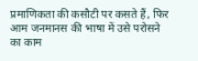प्रमाणिकता की कसौटी पर कसते हैं, फिर आम जनमानस की भाषा में उसे परोसने का काम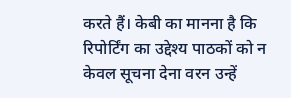करते हैं। केबी का मानना है कि रिपोर्टिंग का उद्देश्य पाठकों को न केवल सूचना देना वरन उन्हें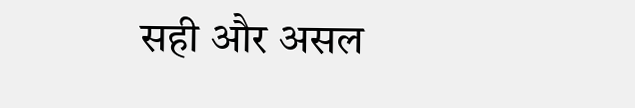सही और असल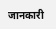जानकारी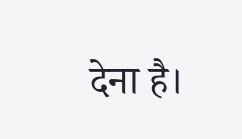देना है।